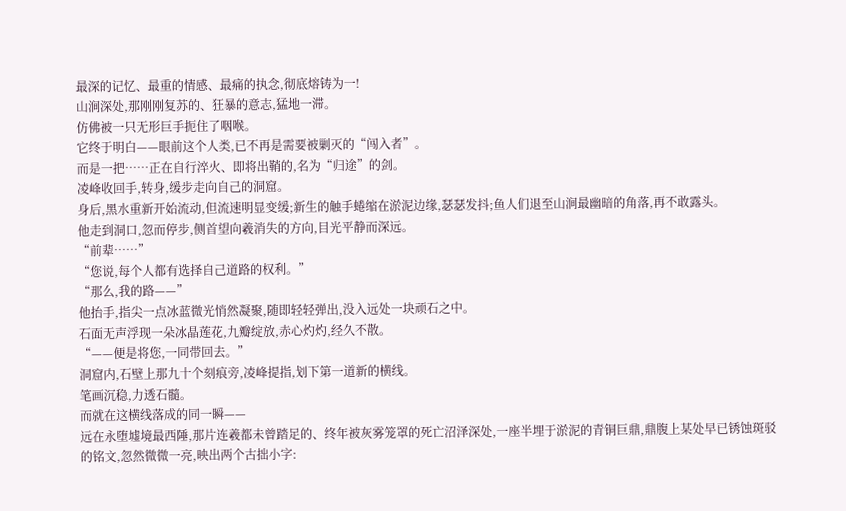最深的记忆、最重的情感、最痛的执念,彻底熔铸为一!
山涧深处,那刚刚复苏的、狂暴的意志,猛地一滞。
仿佛被一只无形巨手扼住了咽喉。
它终于明白——眼前这个人类,已不再是需要被剿灭的“闯入者”。
而是一把……正在自行淬火、即将出鞘的,名为“归途”的剑。
凌峰收回手,转身,缓步走向自己的洞窟。
身后,黑水重新开始流动,但流速明显变缓;新生的触手蜷缩在淤泥边缘,瑟瑟发抖;鱼人们退至山涧最幽暗的角落,再不敢露头。
他走到洞口,忽而停步,侧首望向羲消失的方向,目光平静而深远。
“前辈……”
“您说,每个人都有选择自己道路的权利。”
“那么,我的路——”
他抬手,指尖一点冰蓝微光悄然凝聚,随即轻轻弹出,没入远处一块顽石之中。
石面无声浮现一朵冰晶莲花,九瓣绽放,赤心灼灼,经久不散。
“——便是将您,一同带回去。”
洞窟内,石壁上那九十个刻痕旁,凌峰提指,划下第一道新的横线。
笔画沉稳,力透石髓。
而就在这横线落成的同一瞬——
远在永堕墟境最西陲,那片连羲都未曾踏足的、终年被灰雾笼罩的死亡沼泽深处,一座半埋于淤泥的青铜巨鼎,鼎腹上某处早已锈蚀斑驳的铭文,忽然微微一亮,映出两个古拙小字: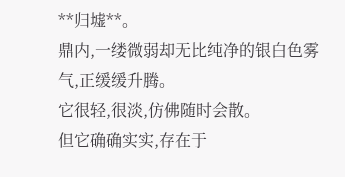**归墟**。
鼎内,一缕微弱却无比纯净的银白色雾气,正缓缓升腾。
它很轻,很淡,仿佛随时会散。
但它确确实实,存在于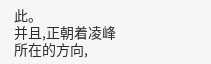此。
并且,正朝着凌峰所在的方向,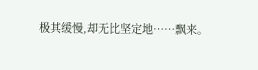极其缓慢,却无比坚定地……飘来。